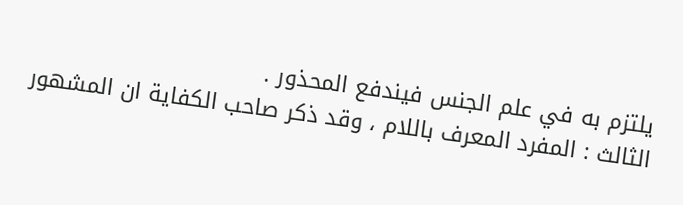يلتزم به في علم الجنس فيندفع المحذور .
الثالث : المفرد المعرف باللام ، وقد ذكر صاحب الكفاية ان المشهور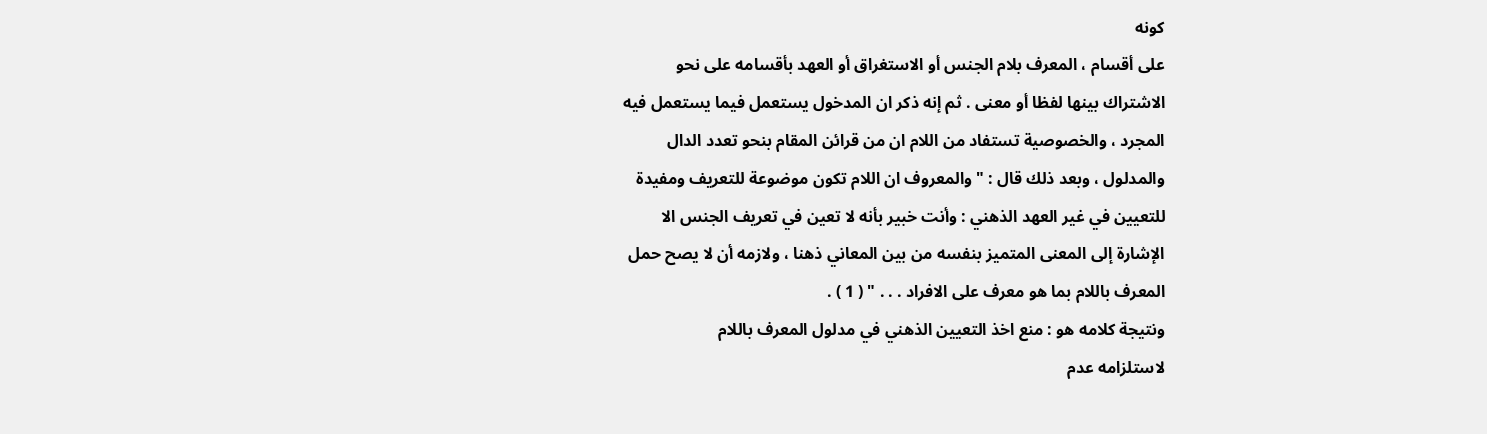كونه
على أقسام ، المعرف بلام الجنس أو الاستغراق أو العهد بأقسامه على نحو
الاشتراك بينها لفظا أو معنى . ثم إنه ذكر ان المدخول يستعمل فيما يستعمل فيه
المجرد ، والخصوصية تستفاد من اللام ان من قرائن المقام بنحو تعدد الدال
والمدلول ، وبعد ذلك قال : " والمعروف ان اللام تكون موضوعة للتعريف ومفيدة
للتعيين في غير العهد الذهني : وأنت خبير بأنه لا تعين في تعريف الجنس الا
الإشارة إلى المعنى المتميز بنفسه من بين المعاني ذهنا ، ولازمه أن لا يصح حمل
المعرف باللام بما هو معرف على الافراد . . . " ( 1 ) .
ونتيجة كلامه هو : منع اخذ التعيين الذهني في مدلول المعرف باللام
لاستلزامه عدم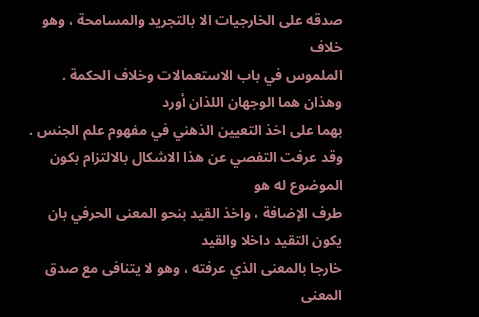صدقه على الخارجيات الا بالتجريد والمسامحة ، وهو خلاف
الملموس في باب الاستعمالات وخلاف الحكمة . وهذان هما الوجهان اللذان أورد
بهما على اخذ التعيين الذهني في مفهوم علم الجنس .
وقد عرفت التفصي عن هذا الاشكال بالالتزام بكون الموضوع له هو
طرف الإضافة ، واخذ القيد بنحو المعنى الحرفي بان يكون التقيد داخلا والقيد
خارجا بالمعنى الذي عرفته ، وهو لا يتنافى مع صدق المعنى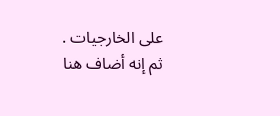على الخارجيات .
ثم إنه أضاف هنا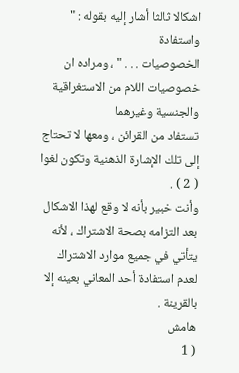اشكالا ثالثا أشار إليه بقوله : " واستفادة
الخصوصيات . . . " ، ومراده ان خصوصيات اللام من الاستغراقية والجنسية وغيرهما
تستفاد من القرائن ، ومعها لا تحتاج إلى تلك الإشارة الذهنية وتكون لغوا ( 2 ) .
وأنت خبير بأنه لا وقع لهذا الاشكال بعد التزامه بصحة الاشتراك ، لأنه
يتأتي في جميع موارد الاشتراك لعدم استفادة أحد المعاني بعينه إلا بالقرينة .
هامش
( 1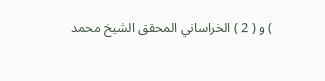) و ( 2 ) الخراساني المحقق الشيخ محمد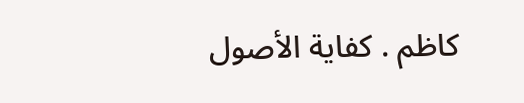كاظم . كفاية الأصول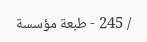/ 245 - طبعة مؤسسة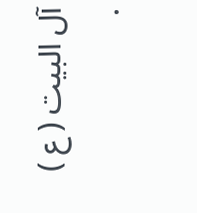آل البيت ( ع ) .